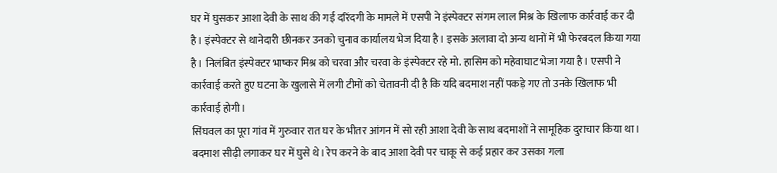घर में घुसकर आशा देवी के साथ की गई दरिंदगी के मामले में एसपी ने इंस्पेक्टर संगम लाल मिश्र के खिलाफ कार्रवाई कर दी है। इंस्पेक्टर से थानेदारी छीनकर उनको चुनाव कार्यालय भेज दिया है। इसके अलावा दो अन्य थानों में भी फेरबदल किया गया है। निलंबित इंस्पेक्टर भाष्कर मिश्र को चरवा और चरवा के इंस्पेक्टर रहे मो. हासिम को महेवाघाट भेजा गया है। एसपी ने कार्रवाई करते हुए घटना के खुलासे में लगी टीमों को चेतावनी दी है कि यदि बदमाश नहीं पकड़े गए तो उनके खिलाफ भी कार्रवाई होगी।
सिंघवल का पूरा गांव में गुरुवार रात घर के भीतर आंगन में सो रही आशा देवी के साथ बदमाशों ने सामूहिक दुराचार किया था। बदमाश सीढ़ी लगाकर घर में घुसे थे। रेप करने के बाद आशा देवी पर चाकू से कई प्रहार कर उसका गला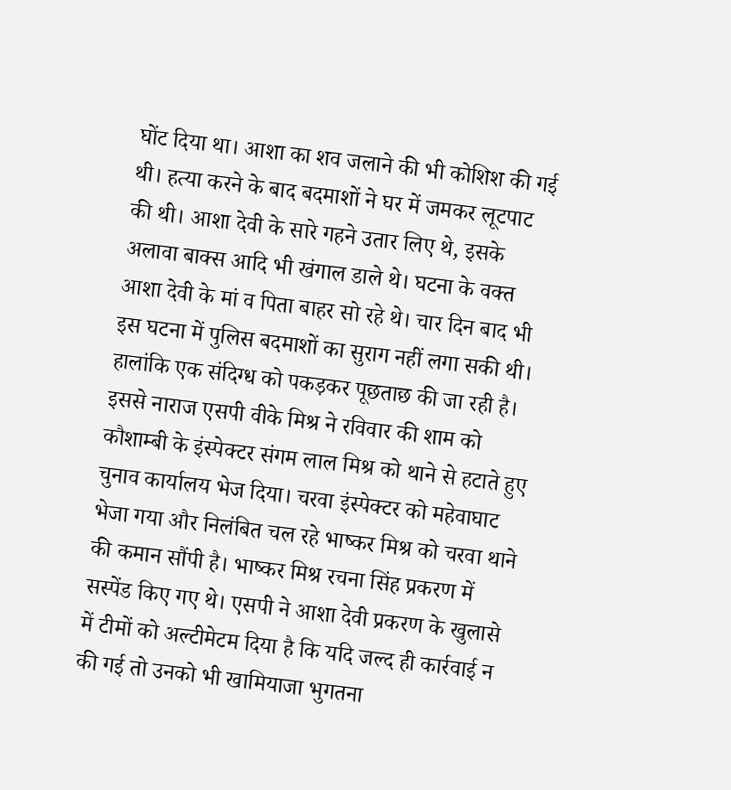घोंट दिया था। आशा का शव जलाने की भी कोशिश की गई थी। हत्या करने के बाद बदमाशों ने घर में जमकर लूटपाट की थी। आशा देवी के सारे गहने उतार लिए थे, इसके अलावा बाक्स आदि भी खंगाल डाले थे। घटना के वक्त आशा देवी के मां व पिता बाहर सो रहे थे। चार दिन बाद भी इस घटना में पुलिस बदमाशों का सुराग नहीं लगा सकी थी। हालांकि एक संदिग्ध को पकड़कर पूछताछ की जा रही है। इससे नाराज एसपी वीके मिश्र ने रविवार की शाम को कौशाम्बी के इंस्पेक्टर संगम लाल मिश्र को थाने से हटाते हुए चुनाव कार्यालय भेज दिया। चरवा इंस्पेक्टर को महेवाघाट भेजा गया और निलंबित चल रहे भाष्कर मिश्र को चरवा थाने की कमान सौंपी है। भाष्कर मिश्र रचना सिंह प्रकरण में सस्पेंड किए गए थे। एसपी ने आशा देवी प्रकरण के खुलासे में टीमों को अल्टीमेटम दिया है कि यदि जल्द ही कार्रवाई न की गई तो उनको भी खामियाजा भुगतना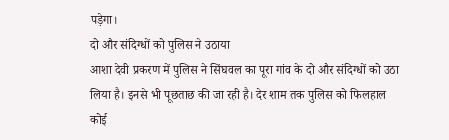पड़ेगा।
दो और संदिग्धों को पुलिस ने उठाया
आशा देवी प्रकरण में पुलिस ने सिंघवल का पूरा गांव के दो और संदिग्धों को उठा लिया है। इनसे भी पूछताछ की जा रही है। देर शाम तक पुलिस को फिलहाल कोई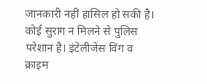जानकारी नहीं हासिल हो सकी है। कोई सुराग न मिलने से पुलिस परेशान है। इंटेलीजेंस विंग व क्राइम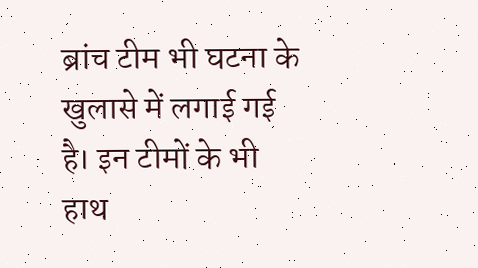ब्रांच टीम भी घटना के खुलासे में लगाई गई है। इन टीमों के भी हाथ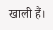खाली हैं।